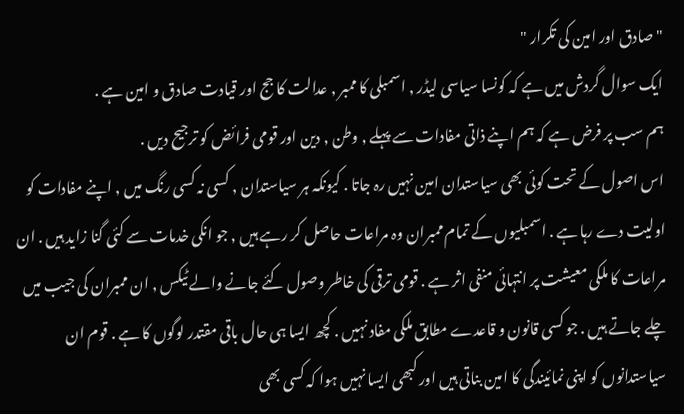" صادق اور امین کی تکرار "
ایک سوال گردش میں ہے کہ کونسا سیاسی لیڈر , اسمبلی کا ممبر , عدالت کا جج اور قیادت صادق و امین ہے .
ہم سب پر فرض ہے کہ ہم اپنے ذاتی مفادات سے پہلے , وطن , دین اور قومی فرائض کو ترجیح دیں .
اس اصول کے تحت کوئی بھی سیاستدان امین نہیں رہ جاتا . کیونکہ ہر سیاستدان , کسی نہ کسی رنگ میں , اپنے مفادات کو اولیت دے رہا ہے . اسمبلیوں کے تمام ممبران وہ مراعات حاصل کر رہے ہیں , جو انکی خدمات سے کئی گنا زاید ہیں . ان مراعات کا ملکی معیشت پر انتہائی منفی اثر ہے . قومی ترقی کی خاطر وصول کئے جانے والے ٹیکس , ان ممبران کی جیب میں چلے جاتے ہیں . جو کسی قانون و قاعدے مطابق ملکی مفاد نہیں . کچھ ایسا ہی حال باقی مقتدر لوگوں کا ہے . قوم ان سیاستدانوں کو اپنی نمائیندگی کا امین بناتی ہیں اور کبھی ایسا نہیں ہوا کہ کسی بھی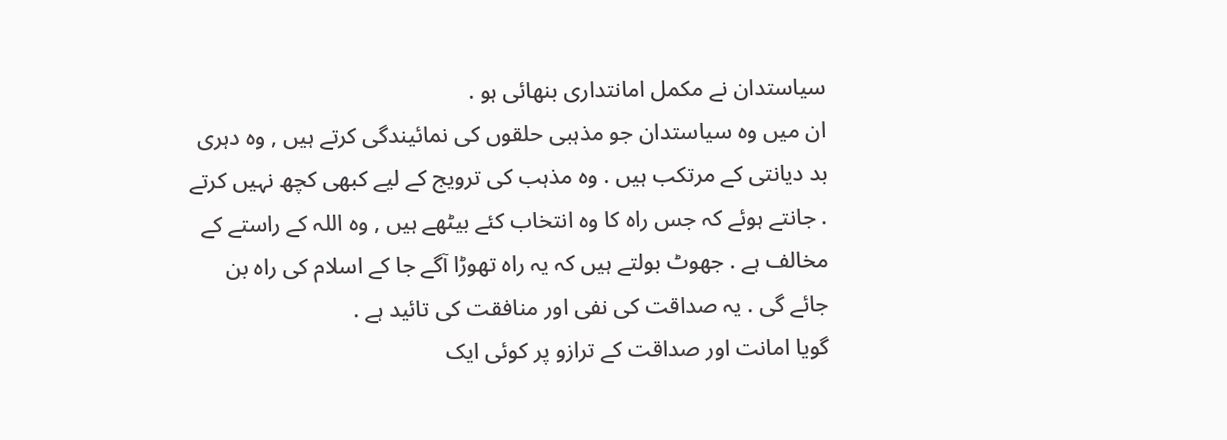سیاستدان نے مکمل امانتداری بنھائی ہو .
ان میں وہ سیاستدان جو مذہبی حلقوں کی نمائیندگی کرتے ہیں , وہ دہری بد دیانتی کے مرتکب ہیں . وہ مذہب کی ترویج کے لیے کبھی کچھ نہیں کرتے . جانتے ہوئے کہ جس راہ کا وہ انتخاب کئے بیٹھے ہیں , وہ اللہ کے راستے کے مخالف ہے . جھوٹ بولتے ہیں کہ یہ راہ تھوڑا آگے جا کے اسلام کی راہ بن جائے گی . یہ صداقت کی نفی اور منافقت کی تائید ہے .
گویا امانت اور صداقت کے ترازو پر کوئی ایک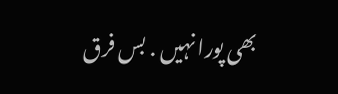بھی پورا نہیں . بس فرق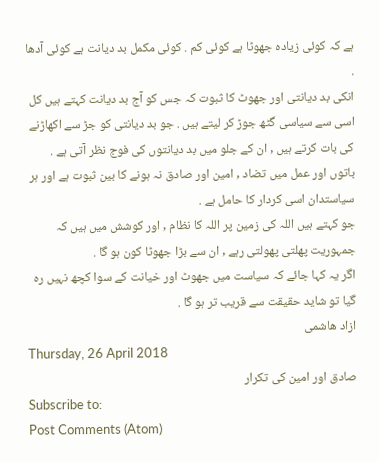ہے کہ کوئی زیادہ جھوٹا ہے کوئی کم . کوئی مکمل بد دیانت ہے کوئی آدھا .
انکی بد دیانتی اور جھوٹ کا ثبوت کہ جس کو آج بد دیانت کہتے ہیں کل اسی سے سیاسی گٹھ جوڑ کر لیتے ہیں . جو بد دیانتی کو جڑ سے اکھاڑنے کی بات کرتے ہیں , ان کے جلو میں بد دیانتوں کی فوج نظر آتی ہے .
باتوں اور عمل میں تضاد , امین اور صادق نہ ہونے کا بین ثبوت ہے اور ہر سیاستدان اسی کردار کا حامل ہے .
جو کہتے ہیں اللہ کی زمین پر اللہ کا نظام , اور کوشش میں ہیں کہ جمہوریت پھلتی پھولتی رہے , ان سے بڑا جھوٹا کون ہو گا .
اگر یہ کہا جائے کہ سیاست میں جھوٹ اور خیانت کے سوا کچھ نہیں رہ گیا تو شاید حقیقت سے قریب تر ہو گا .
ازاد ھاشمی
Thursday, 26 April 2018
صادق اور امین کی تکرار
Subscribe to:
Post Comments (Atom)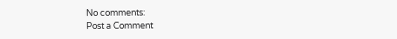No comments:
Post a Comment